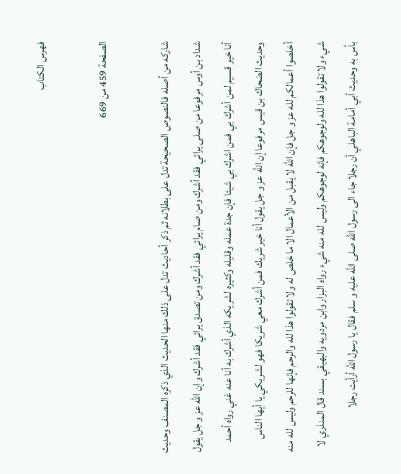فهرس الكتاب

الصفحة 459 من 669

شاركه من أصله فالنصوص الصحيحة تدل على بطلانه ثم ذكر أحاديث تدل على ذلك منها الحديث الذي ذكره المصنف وحديث شداد بن أوس مرفوعا من صلى يرائي فقد أشرك ومن صام يرائي فقد أشرك ومن تصدق يرائي فقد أشرك وإن الله عز و جل يقول أنا خير قسيم لمن أشرك بي فمن اشرك بي شيئا فإن جدة عمله وقليله وكثيره لشريكه الذي أشرك به أنا عنه غني رواه أحمد وحديث الضحاك بن قيس مرفوعا إن الله عز و جل يقول أنا خير شريك فمن أشرك معي شريكا فهو لشريكي يا أيها الناس أخلصوا أعمالكم لله عز و جل فإن الله لا يقبل من الأعمال الا ما خلص له ولا تقولوا هذا لله والرحم فإنها للرحم وليس لله منه شيء ولا تقولوا هذا لله ولوجوهكم فإنه لوجوهكم وليس لله منه شيء رواه البزار وابن مردويه والبهيقي بسند قال المنذري لا بأس به وحديث أبي أمامة الباهلي أن رجلا جاء الى رسول الله صلى الله عليه و سلم فقال يا رسول الله أرأيت رجلا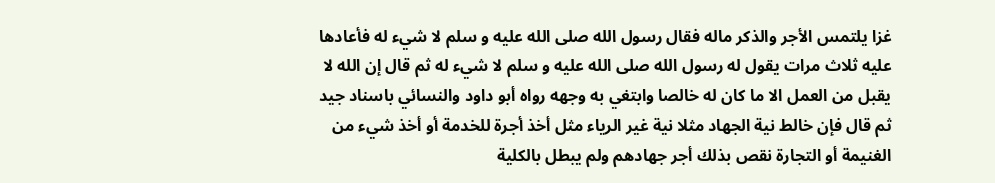غزا يلتمس الأجر والذكر ماله فقال رسول الله صلى الله عليه و سلم لا شيء له فأعادها عليه ثلاث مرات يقول له رسول الله صلى الله عليه و سلم لا شيء له ثم قال إن الله لا يقبل من العمل الا ما كان له خالصا وابتغي به وجهه رواه أبو داود والنسائي باسناد جيد ثم قال فإن خالط نية الجهاد مثلا نية غير الرياء مثل أخذ أجرة للخدمة أو أخذ شيء من الغنيمة أو التجارة نقص بذلك أجر جهادهم ولم يبطل بالكلية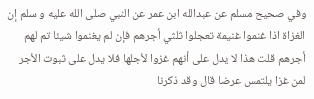وفي صحيح مسلم عن عبدالله ابن عمر عن النبي صلى الله عليه و سلم إن الغزاة اذا غنموا غنيمة تعجلوا ثلثي أجرهم فإن لم يغنموا شيئا تم لهم أجرهم قلت هذا لا يدل على أنهم غزوا لأجلها فلا يدل على ثبوت الأجر لمن غزا يلتمس عرضا قال وقد ذكرنا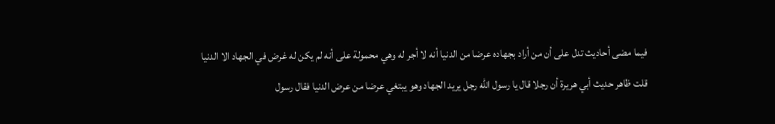فيما مضى أحاديث تدل على أن من أراد بجهاده عرضا من الدنيا أنه لا أجر له وهي محمولة على أنه لم يكن له غرض في الجهاد الا الدنيا قلت ظاهر حديث أبي هريرة أن رجلا قال يا رسول الله رجل يريد الجهاد وهو يبتغي عرضا من عرض الدنيا فقال رسول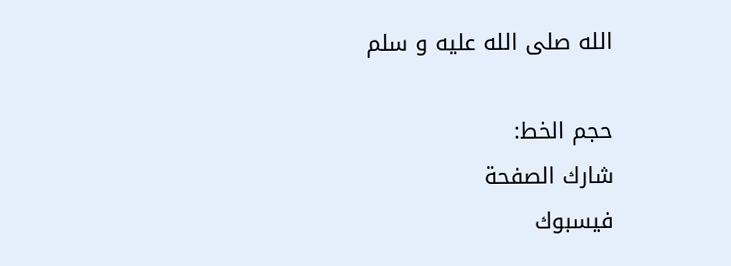الله صلى الله عليه و سلم

حجم الخط:
شارك الصفحة
فيسبوك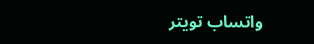واتساب تويتر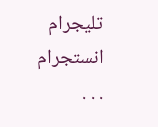تليجرام انستجرام
. . .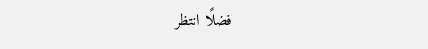فضلًا انتظر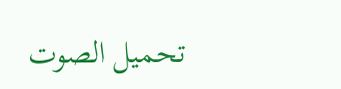تحميل الصوت